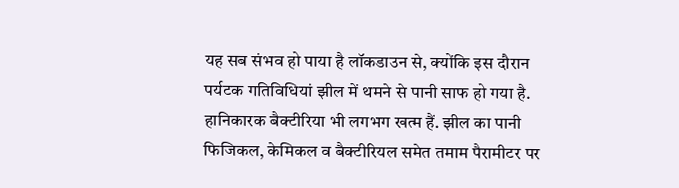यह सब संभव हो पाया है लॉकडाउन से, क्योंकि इस दौरान पर्यटक गतिविधियां झील में थमने से पानी साफ हो गया है. हानिकारक बैक्टीरिया भी लगभग खत्म हैं. झील का पानी फिजिकल, केमिकल व बैक्टीरियल समेत तमाम पैरामीटर पर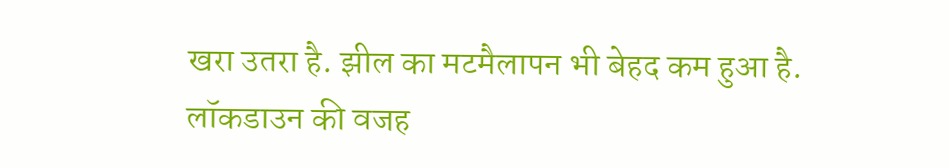खरा उतरा है. झील का मटमैलापन भी बेहद कम हुआ है. लॉकडाउन की वजह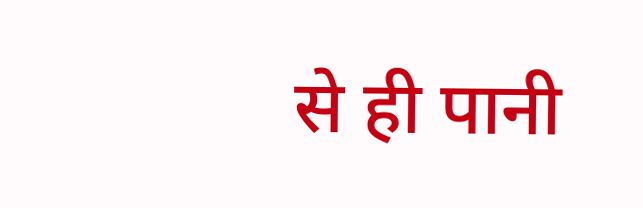से ही पानी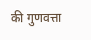की गुणवत्ता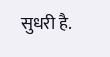सुधरी है.